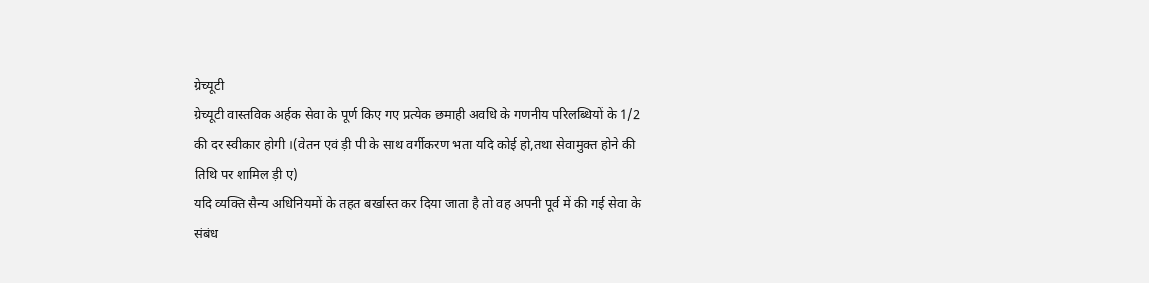ग्रेच्यूटी
ग्रेच्यूटी वास्तविक अर्हक सेवा के पूर्ण किए गए प्रत्येक छमाही अवधि के गणनीय परिलब्धियों के 1/2 की दर स्वीकार होगी ।(वेतन एवं ड़ी पी के साथ वर्गीकरण भता यदि कोई हो,तथा सेवामुक्त होने की तिथि पर शामिल ड़ी ए)
यदि व्यक्ति सैन्य अधिनियमों के तहत बर्खास्त कर दिया जाता है तो वह अपनी पूर्व में की गई सेवा के संबंध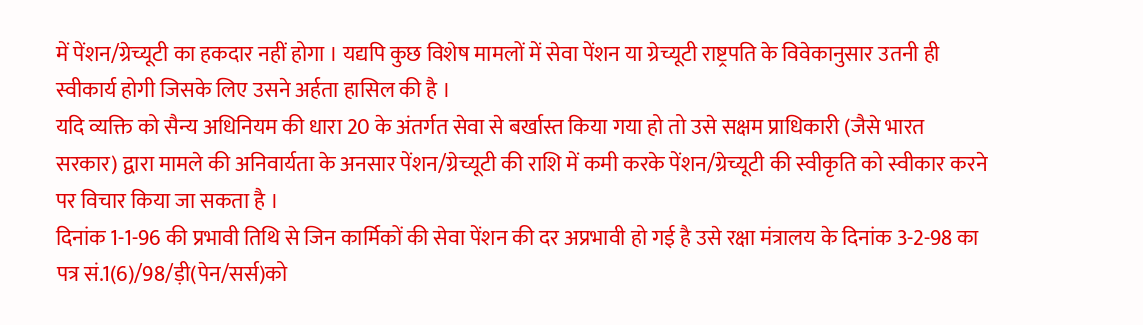में पेंशन/ग्रेच्यूटी का हकदार नहीं होगा । यद्यपि कुछ विशेष मामलों में सेवा पेंशन या ग्रेच्यूटी राष्ट्रपति के विवेकानुसार उतनी ही स्वीकार्य होगी जिसके लिए उसने अर्हता हासिल की है ।
यदि व्यक्ति को सैन्य अधिनियम की धारा 20 के अंतर्गत सेवा से बर्खास्त किया गया हो तो उसे सक्षम प्राधिकारी (जैसे भारत सरकार) द्वारा मामले की अनिवार्यता के अनसार पेंशन/ग्रेच्यूटी की राशि में कमी करके पेंशन/ग्रेच्यूटी की स्वीकृति को स्वीकार करने पर विचार किया जा सकता है ।
दिनांक 1-1-96 की प्रभावी तिथि से जिन कार्मिकों की सेवा पेंशन की दर अप्रभावी हो गई है उसे रक्षा मंत्रालय के दिनांक 3-2-98 का पत्र सं.1(6)/98/ड़ी(पेन/सर्स)को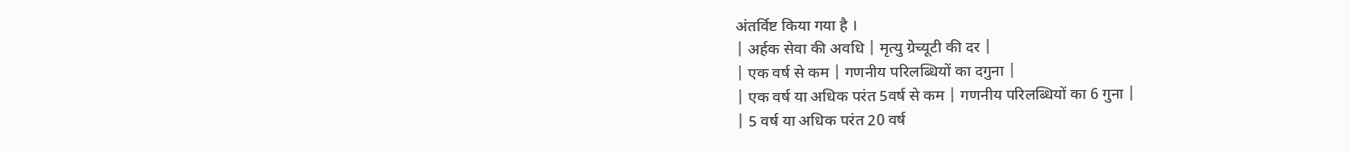अंतर्विष्ट किया गया है ।
| अर्हक सेवा की अवधि | मृत्यु ग्रेच्यूटी की दर |
| एक वर्ष से कम | गणनीय परिलब्धियों का दगुना |
| एक वर्ष या अधिक परंत 5वर्ष से कम | गणनीय परिलब्धियों का 6 गुना |
| 5 वर्ष या अधिक परंत 20 वर्ष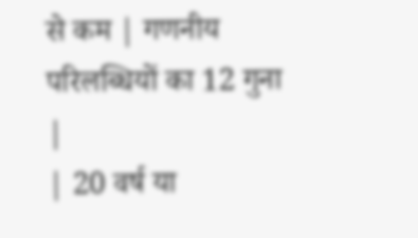से कम | गणनीय परिलब्धियों का 12 गुना |
| 20 वर्ष या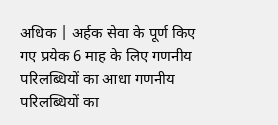अधिक | अर्हक सेवा के पूर्ण किए गए प्रयेक 6 माह के लिए गणनीय परिलब्धियों का आधा गणनीय परिलब्धियों का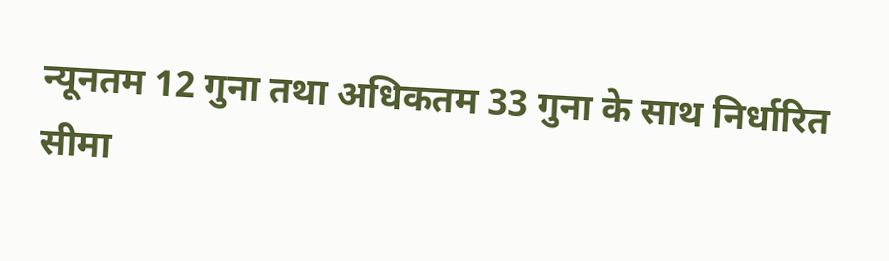न्यूनतम 12 गुना तथा अधिकतम 33 गुना के साथ निर्धारित सीमा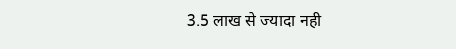3.5 लाख से ज्यादा नही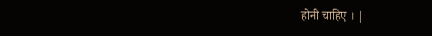होनी चाहिए । |